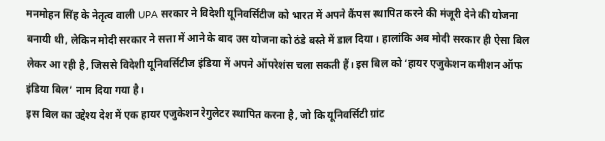मनमोहन सिंह के नेतृत्व वाली UPA सरकार ने विदेशी यूनिवर्सिटीज को भारत में अपने कैंपस स्थापित करने की मंजूरी देने की योजना बनायी थी, लेकिन मोदी सरकार ने सत्ता में आने के बाद उस योजना को ठंडे बस्ते में डाल दिया। हालांकि अब मोदी सरकार ही ऐसा बिल लेकर आ रही है, जिससे विदेशी यूनिवर्सिटीज इंडिया में अपने ऑपरेशंस चला सकती हैं। इस बिल को ‘हायर एजुकेशन कमीशन ऑफ इंडिया बिल’ नाम दिया गया है।
इस बिल का उद्देश्य देश में एक हायर एजुकेशन रेगुलेटर स्थापित करना है, जो कि यूनिवर्सिटी ग्रांट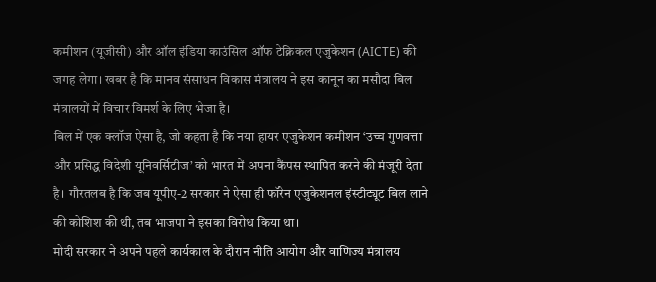कमीशन (यूजीसी) और ऑल इंडिया काउंसिल ऑफ टेक्निकल एजुकेशन (AICTE) की जगह लेगा। खबर है कि मानव संसाधन विकास मंत्रालय ने इस कानून का मसौदा बिल मंत्रालयों में विचार विमर्श के लिए भेजा है।
बिल में एक क्लॉज ऐसा है, जो कहता है कि नया हायर एजुकेशन कमीशन ‘उच्च गुणवत्ता और प्रसिद्ध विदेशी यूनिवर्सिटीज’ को भारत में अपना कैंपस स्थापित करने की मंजूरी देता है। गौरतलब है कि जब यूपीए-2 सरकार ने ऐसा ही फॉरेन एजुकेशनल इंस्टीट्यूट बिल लाने की कोशिश की थी, तब भाजपा ने इसका विरोध किया था।
मोदी सरकार ने अपने पहले कार्यकाल के दौरान नीति आयोग और वाणिज्य मंत्रालय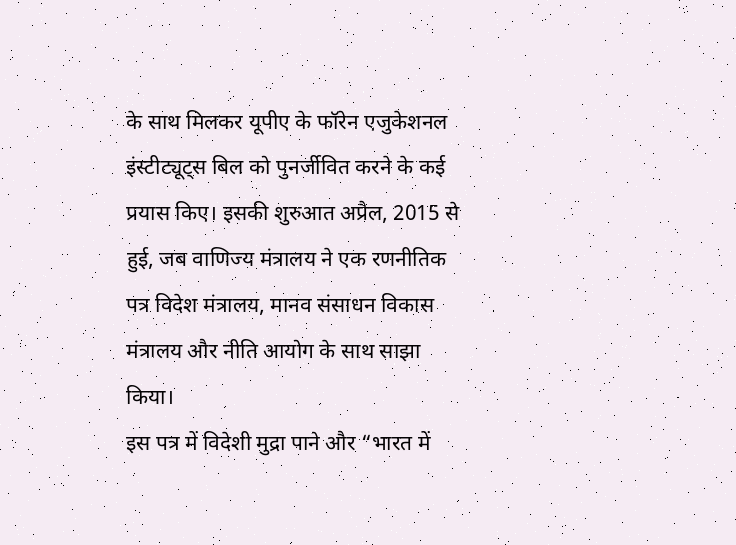के साथ मिलकर यूपीए के फॉरेन एजुकेशनल इंस्टीट्यूट्स बिल को पुनर्जीवित करने के कई प्रयास किए। इसकी शुरुआत अप्रैल, 2015 से हुई, जब वाणिज्य मंत्रालय ने एक रणनीतिक पत्र विदेश मंत्रालय, मानव संसाधन विकास मंत्रालय और नीति आयोग के साथ साझा किया।
इस पत्र में विदेशी मुद्रा पाने और “भारत में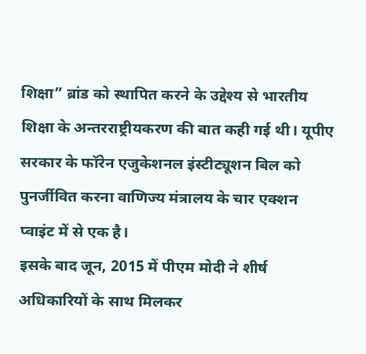शिक्षा” ब्रांड को स्थापित करने के उद्देश्य से भारतीय शिक्षा के अन्तरराष्ट्रीयकरण की बात कही गई थी। यूपीए सरकार के फॉरेन एजुकेशनल इंस्टीट्यूशन बिल को पुनर्जीवित करना वाणिज्य मंत्रालय के चार एक्शन प्वाइंट में से एक है।
इसके बाद जून, 2015 में पीएम मोदी ने शीर्ष अधिकारियों के साथ मिलकर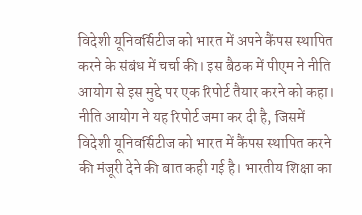विदेशी यूनिवर्सिटीज को भारत में अपने कैंपस स्थापित करने के संबंध में चर्चा की। इस बैठक में पीएम ने नीति आयोग से इस मुद्दे पर एक रिपोर्ट तैयार करने को कहा। नीति आयोग ने यह रिपोर्ट जमा कर दी है, जिसमें विदेशी यूनिवर्सिटीज को भारत में कैंपस स्थापित करने की मंजूरी देने की बात कही गई है। भारतीय शिक्षा का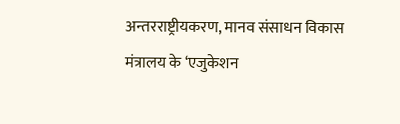अन्तरराष्ट्रीयकरण, मानव संसाधन विकास मंत्रालय के ‘एजुकेशन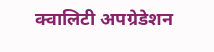क्वालिटी अपग्रेडेशन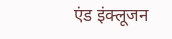एंड इंक्लूजन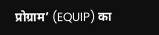प्रोग्राम’ (EQUIP) का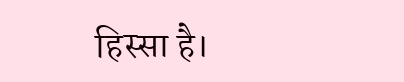हिस्सा है।